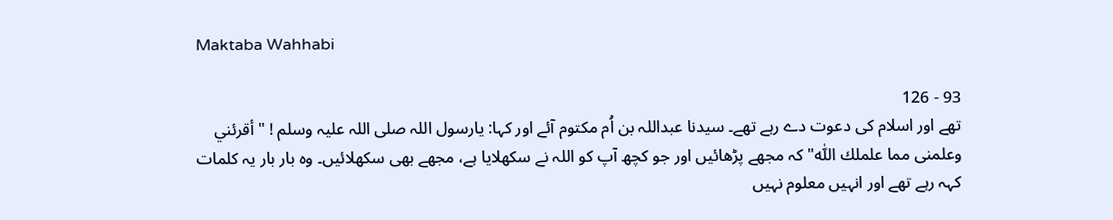Maktaba Wahhabi

93 - 126
تھے اور اسلام کی دعوت دے رہے تھے۔ سیدنا عبداللہ بن اُم مکتوم آئے اور کہا: یارسول اللہ صلی اللہ علیہ وسلم ! "أقرئني وعلمنی مما علملك اللّٰه" کہ مجھے پڑھائیں اور جو کچھ آپ کو اللہ نے سکھلایا ہے، مجھے بھی سکھلائیں۔ وہ بار بار یہ کلمات کہہ رہے تھے اور انہیں معلوم نہیں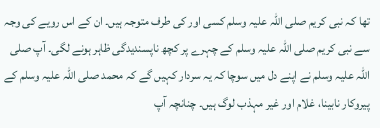تھا کہ نبی کریم صلی اللہ علیہ وسلم کسی اور کی طرف متوجہ ہیں۔ ان کے اس رویے کی وجہ سے نبی کریم صلی اللہ علیہ وسلم کے چہرے پر کچھ ناپسندیدگی ظاہر ہونے لگی۔ آپ صلی اللہ علیہ وسلم نے اپنے دل میں سوچا کہ یہ سردار کہیں گے کہ محمد صلی اللہ علیہ وسلم کے پیروکار نابینا، غلام اور غیر مہذب لوگ ہیں۔ چنانچہ آپ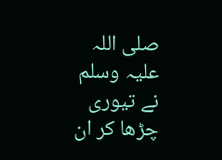صلی اللہ علیہ وسلم نے تیوری چڑھا کر ان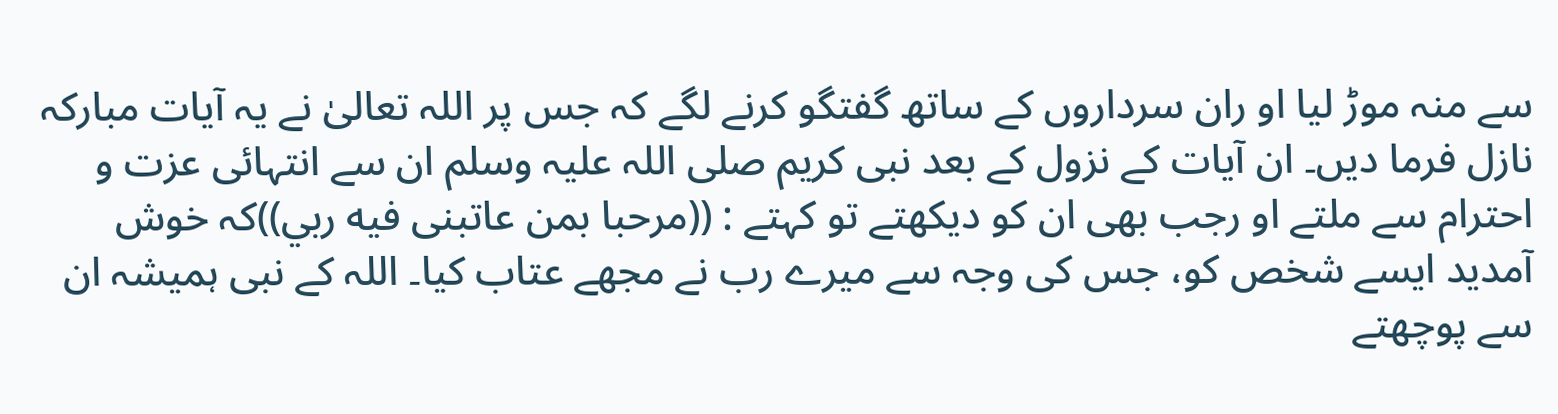سے منہ موڑ لیا او ران سرداروں کے ساتھ گفتگو کرنے لگے کہ جس پر اللہ تعالیٰ نے یہ آیات مبارکہ نازل فرما دیں۔ ان آیات کے نزول کے بعد نبی کریم صلی اللہ علیہ وسلم ان سے انتہائی عزت و احترام سے ملتے او رجب بھی ان کو دیکھتے تو کہتے : ((مرحبا بمن عاتبنی فيه ربي))کہ خوش آمدید ایسے شخص کو، جس کی وجہ سے میرے رب نے مجھے عتاب کیا۔ اللہ کے نبی ہمیشہ ان سے پوچھتے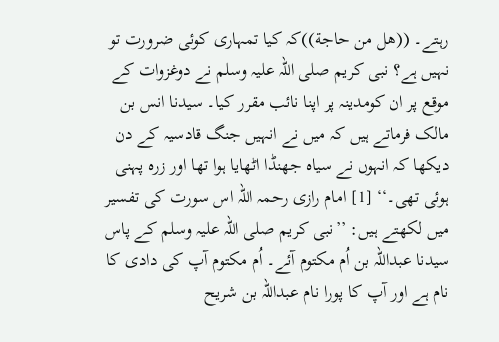رہتے۔ ((هل من حاجة))کہ کیا تمہاری کوئی ضرورت تو نہیں ہے؟ نبی کریم صلی اللہ علیہ وسلم نے دوغزوات کے موقع پر ان کومدینہ پر اپنا نائب مقرر کیا۔ سیدنا انس بن مالک فرماتے ہیں کہ میں نے انہیں جنگ قادسیہ کے دن دیکھا کہ انہوں نے سیاہ جھنڈا اٹھایا ہوا تھا اور زرہ پہنی ہوئی تھی۔‘‘ [1] امام رازی رحمہ اللہ اس سورت کی تفسیر میں لکھتے ہیں: ’’نبی کریم صلی اللہ علیہ وسلم کے پاس سیدنا عبداللہ بن اُم مکتوم آئے۔ اُم مکتوم آپ کی دادی کا نام ہے اور آپ کا پورا نام عبداللہ بن شریح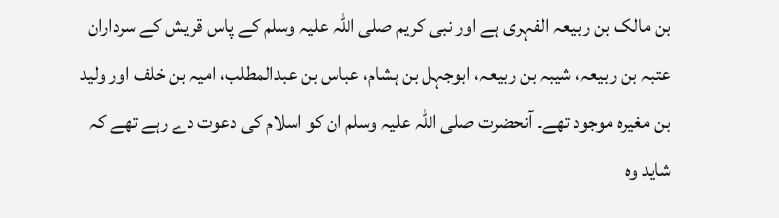بن مالک بن ربیعہ الفہری ہے اور نبی کریم صلی اللہ علیہ وسلم کے پاس قریش کے سرداران عتبہ بن ربیعہ، شیبہ بن ربیعہ، ابوجہل بن ہشام، عباس بن عبدالمطلب، امیہ بن خلف اور ولید بن مغیرہ موجود تھے۔ آنحضرت صلی اللہ علیہ وسلم ان کو اسلام کی دعوت دے رہے تھے کہ شاید وہ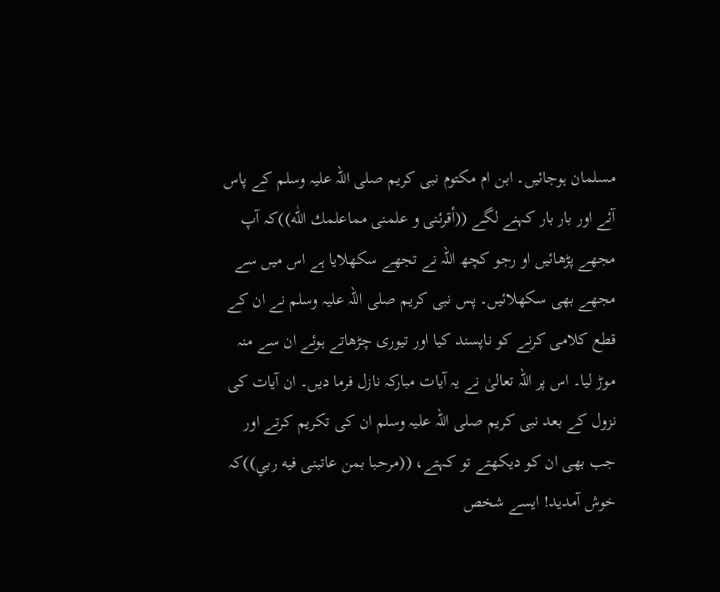مسلمان ہوجائیں۔ ابن ام مکتوم نبی کریم صلی اللہ علیہ وسلم کے پاس آئے اور بار بار کہنے لگے ((أقرئنی و علمنی مماعلمك اللّٰه))کہ آپ مجھے پڑھائیں او رجو کچھ اللہ نے تجھے سکھلایا ہے اس میں سے مجھے بھی سکھلائیں۔ پس نبی کریم صلی اللہ علیہ وسلم نے ان کے قطع کلامی کرنے کو ناپسند کیا اور تیوری چڑھاتے ہوئے ان سے منہ موڑ لیا۔ اس پر اللہ تعالیٰ نے یہ آیات مبارکہ نازل فرما دیں۔ ان آيات كى نزول کے بعد نبی کریم صلی اللہ علیہ وسلم ان کی تکریم کرتے اور جب بھی ان کو دیکھتے تو کہتے، ((مرحبا بمن عاتبنی فيه ربي))کہ خوش آمدید! ایسے شخص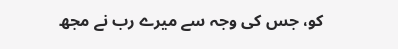کو، جس کی وجہ سے میرے رب نے مجھ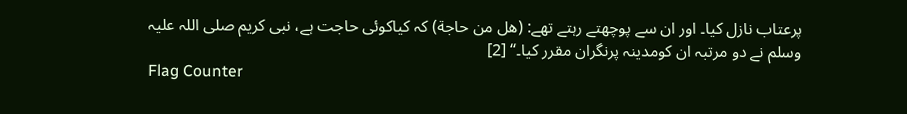پرعتاب نازل کیا۔ اور ان سے پوچھتے رہتے تھے: (هل من حاجة) کہ کیاکوئی حاجت ہے، نبی کریم صلی اللہ علیہ وسلم نے دو مرتبہ ان کومدینہ پرنگران مقرر کیا۔‘‘ [2]
Flag Counter